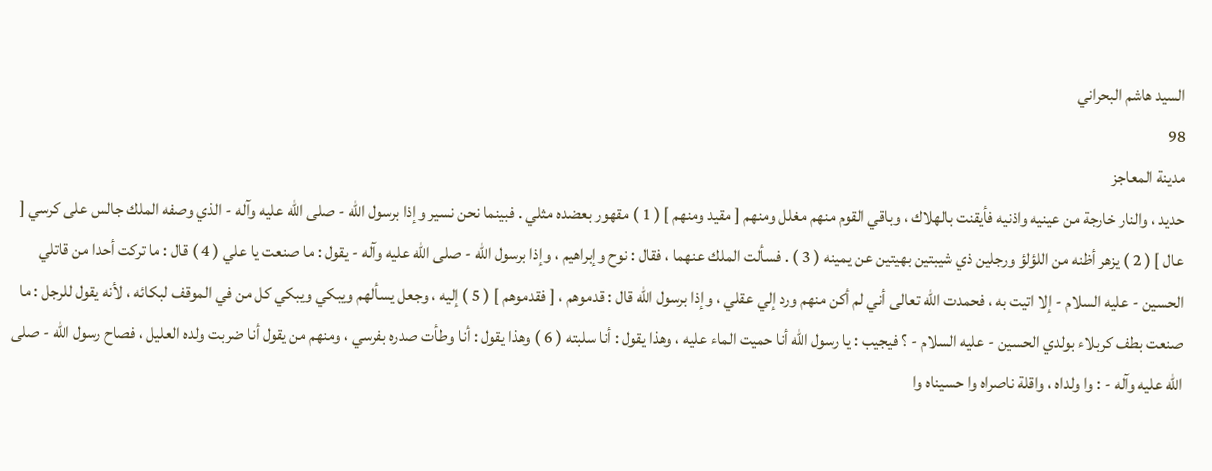السيد هاشم البحراني
98
مدينة المعاجز
حديد ، والنار خارجة من عينيه واذنيه فأيقنت بالهلاك ، وباقي القوم منهم مغلل ومنهم [ مقيد ومنهم ] ( 1 ) مقهور بعضده مثلي . فبينما نحن نسير وإذا برسول الله - صلى الله عليه وآله - الذي وصفه الملك جالس على كرسي [ عال ] ( 2 ) يزهر أظنه من اللؤلؤ ورجلين ذي شيبتين بهيتين عن يمينه ( 3 ) . فسألت الملك عنهما ، فقال : نوح وإبراهيم ، وإذا برسول الله - صلى الله عليه وآله - يقول : ما صنعت يا علي ( 4 ) قال : ما تركت أحدا من قاتلي الحسين - عليه السلام - إلا اتيت به ، فحمدت الله تعالى أني لم أكن منهم ورد إلي عقلي ، وإذا برسول الله قال : قدموهم ، [ فقدموهم ] ( 5 ) إليه ، وجعل يسألهم ويبكي ويبكي كل من في الموقف لبكائه ، لأنه يقول للرجل : ما صنعت بطف كربلاء بولدي الحسين - عليه السلام - ؟ فيجيب : يا رسول الله أنا حميت الماء عليه ، وهذا يقول : أنا سلبته ( 6 ) وهذا يقول : أنا وطأت صدره بفرسي ، ومنهم من يقول أنا ضربت ولده العليل ، فصاح رسول الله - صلى الله عليه وآله - : وا ولداه ، واقلة ناصراه وا حسيناه وا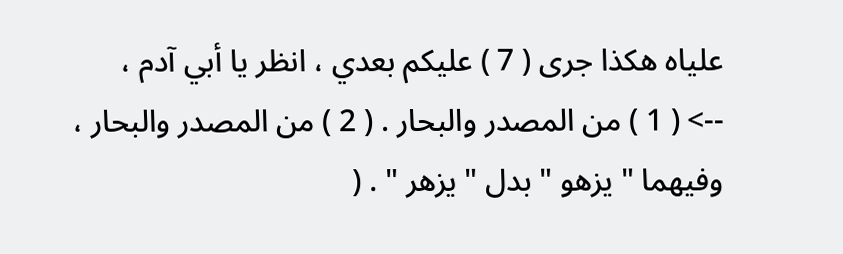علياه هكذا جرى ( 7 ) عليكم بعدي ، انظر يا أبي آدم ،
--> ( 1 ) من المصدر والبحار . ( 2 ) من المصدر والبحار ، وفيهما " يزهو " بدل " يزهر " . (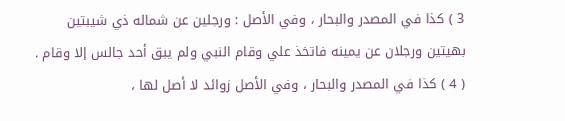3 ) كذا في المصدر والبحار ، وفي الأصل : ورجلين عن شماله ذي شيبتين بهيتين ورجلان عن يمينه فاتخذ علي وقام النبي ولم يبق أحد جالس إلا وقام . ( 4 ) كذا في المصدر والبحار ، وفي الأصل زوائد لا أصل لها ،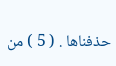حذفناها . ( 5 ) من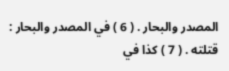المصدر والبحار . ( 6 ) في المصدر والبحار : قتلته . ( 7 ) كذا في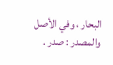البحار ، وفي الأصل والمصدر : صدر .